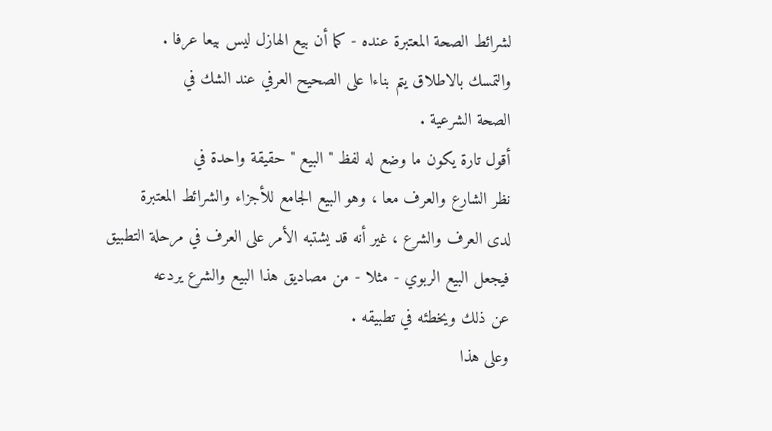لشرائط الصحة المعتبرة عنده - كما أن بيع الهازل ليس بيعا عرفا .
والتمسك بالاطلاق يتم بناءا على الصحيح العرفي عند الشك في
الصحة الشرعية .
أقول تارة يكون ما وضع له لفظ " البيع " حقيقة واحدة في
نظر الشارع والعرف معا ، وهو البيع الجامع للأجزاء والشرائط المعتبرة
لدى العرف والشرع ، غير أنه قد يشتبه الأمر على العرف في مرحلة التطبيق
فيجعل البيع الربوي - مثلا - من مصاديق هذا البيع والشرع يردعه
عن ذلك ويخطئه في تطبيقه .
وعلى هذا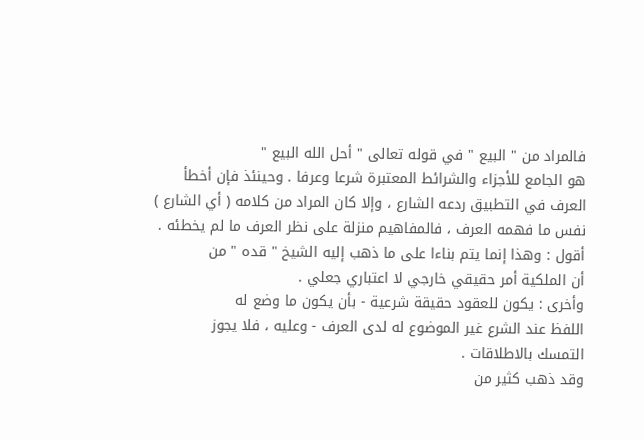فالمراد من " البيع " في قوله تعالى " أحل الله البيع "
هو الجامع للأجزاء والشرائط المعتبرة شرعا وعرفا . وحينئذ فإن أخطأ
العرف في التطبيق ردعه الشارع ، وإلا كان المراد من كلامه ( أي الشارع )
نفس ما فهمه العرف ، فالمفاهيم منزلة على نظر العرف ما لم يخطئه .
أقول : وهذا إنما يتم بناءا على ما ذهب إليه الشيخ " قده " من
أن الملكية أمر حقيقي خارجي لا اعتباري جعلي .
وأخرى : يكون للعقود حقيقة شرعية - بأن يكون ما وضع له
اللفظ عند الشرع غير الموضوع له لدى العرف - وعليه ، فلا يجوز
التمسك بالاطلاقات .
وقد ذهب كثير من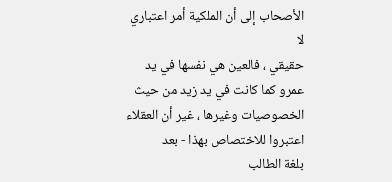الأصحاب إلى أن الملكية أمر اعتباري لا
حقيقي ، فالعين هي نفسها في يد عمرو كما كانت في يد زيد من حيث
الخصوصيات وغيرها ، غير أن العقلاء اعتبروا للاختصاص بهذا - بعد
بلغة الطالب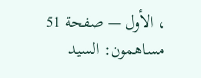، الأول — صفحة 51
مساهمون: السيد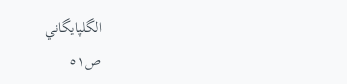الگلپايگاني
ص٥١